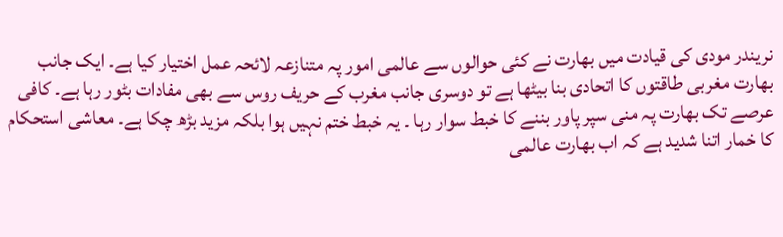نریندر مودی کی قیادت میں بھارت نے کئی حوالوں سے عالمی امور پہ متنازعہ لائحہ عمل اختیار کیا ہے۔ ایک جانب بھارت مغربی طاقتوں کا اتحادی بنا بیٹھا ہے تو دوسری جانب مغرب کے حریف روس سے بھی مفادات بٹور رہا ہے۔ کافی عرصے تک بھارت پہ منی سپر پاور بننے کا خبط سوار رہا ۔ یہ خبط ختم نہیں ہوا بلکہ مزید بڑھ چکا ہے۔ معاشی استحکام کا خمار اتنا شدید ہے کہ اب بھارت عالمی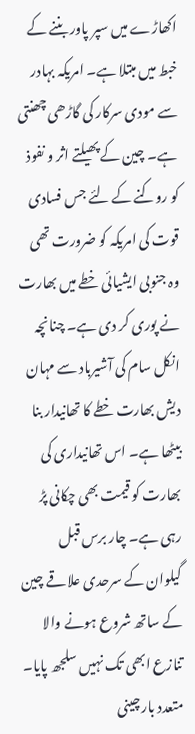اکھاڑے میں سپر پاور بننے کے خبط میں مبتلا ہے۔ امریکہ بہادر سے مودی سرکار کی گاڑھی چھنتی ہے۔ چین کے پھیلتے اثر و نفوذ کو روکنے کے لئے جس فسادی قوت کی امریکہ کو ضرورت تھی وہ جنوبی ایشیائی خطے میں بھارت نے پوری کر دی ہے۔ چنانچہ انکل سام کی آشیرباد سے مہان دیش بھارت خطے کا تھانیدار بنا بیٹھا ہے۔ اس تھانیداری کی بھارت کو قیمت بھی چکانی پڑ رہی ہے۔ چار برس قبل گیلوان کے سرحدی علاقے چین کے ساتھ شروع ہونے والا تنازع ابھی تک نہیں سلجھ پایا۔ متعدد بار چینی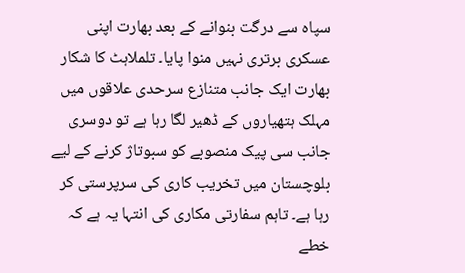سپاہ سے درگت بنوانے کے بعد بھارت اپنی عسکری برتری نہیں منوا پایا۔ تلملاہٹ کا شکار بھارت ایک جانب متنازع سرحدی علاقوں میں مہلک ہتھیاروں کے ڈھیر لگا رہا ہے تو دوسری جانب سی پیک منصوبے کو سبوتاژ کرنے کے لیے بلوچستان میں تخریب کاری کی سرپرستی کر رہا ہے۔ تاہم سفارتی مکاری کی انتہا یہ ہے کہ خطے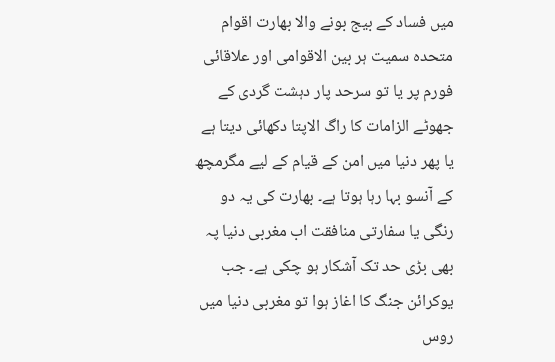میں فساد کے بیج بونے والا بھارت اقوام متحدہ سمیت ہر بین الاقوامی اور علاقائی فورم پر یا تو سرحد پار دہشت گردی کے جھوٹے الزامات کا راگ الاپتا دکھائی دیتا ہے یا پھر دنیا میں امن کے قیام کے لیے مگرمچھ کے آنسو بہا رہا ہوتا ہے۔ بھارت کی یہ دو رنگی یا سفارتی منافقت اب مغربی دنیا پہ بھی بڑی حد تک آشکار ہو چکی ہے۔ جب یوکرائن جنگ کا اغاز ہوا تو مغربی دنیا میں روس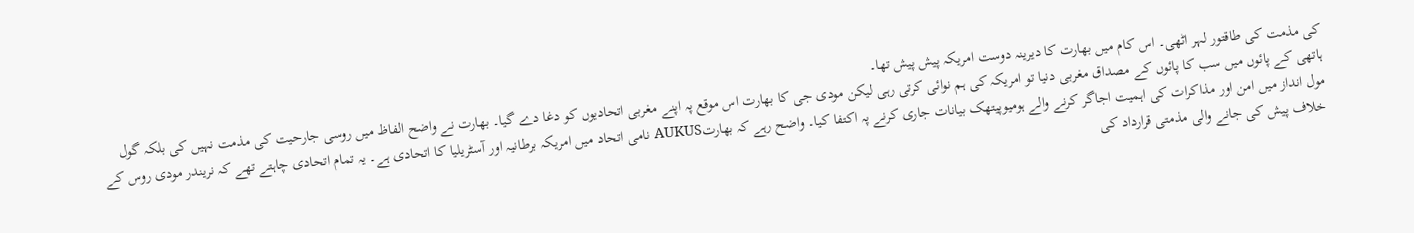کی مذمت کی طاقتور لہر اٹھی۔ اس کام میں بھارت کا دیرینہ دوست امریکہ پیش پیش تھا۔
ہاتھی کے پائوں میں سب کا پائوں کے مصداق مغربی دنیا تو امریکہ کی ہم نوائی کرتی رہی لیکن مودی جی کا بھارت اس موقع پہ اپنے مغربی اتحادیوں کو دغا دے گیا۔ بھارت نے واضح الفاظ میں روسی جارحیت کی مذمت نہیں کی بلکہ گول مول انداز میں امن اور مذاکرات کی اہمیت اجاگر کرنے والے ہومیوپیتھک بیانات جاری کرنے پہ اکتفا کیا۔ واضح رہے کہ بھارتAUKUS نامی اتحاد میں امریکہ برطانیہ اور آسٹریلیا کا اتحادی ہے۔ یہ تمام اتحادی چاہتے تھے کہ نریندر مودی روس کے خلاف پیش کی جانے والی مذمتی قرارداد کی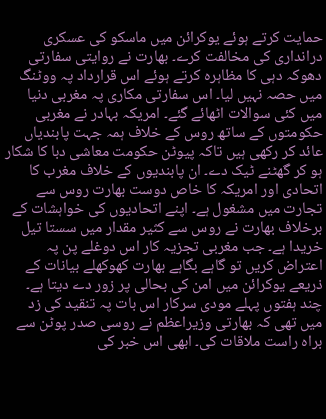حمایت کرتے ہوئے یوکرائن میں ماسکو کی عسکری درانداری کی مخالفت کرے۔ بھارت نے روایتی سفارتی دھوکہ دہی کا مظاہرہ کرتے ہوئے اس قرارداد پہ ووٹنگ میں حصہ نہیں لیا۔ اس سفارتی مکاری پہ مغربی دنیا میں کئی سوالات اٹھائے گئے۔ امریکہ بہادر نے مغربی حکومتوں کے ساتھ روس کے خلاف ہمہ جہت پابندیاں عائد کر رکھی ہیں تاکہ پیوٹن حکومت معاشی دبا کا شکار ہو کر گھٹنے ٹیک دے۔ ان پابندیوں کے خلاف مغرب کا اتحادی اور امریکہ کا خاص دوست بھارت روس سے تجارت میں مشغول ہے۔ اپنے اتحادیوں کی خواہشات کے برخلاف بھارت نے روس سے کثیر مقدار میں سستا تیل خریدا ہے۔ جب مغربی تجزیہ کار اس دوغلے پن پہ اعتراض کریں تو گاہے بگاہے بھارت کھوکھلے بیانات کے ذریعے یوکرائن میں امن کی بحالی پر زور دے دیتا ہے۔ چند ہفتوں پہلے مودی سرکار اس بات پہ تنقید کی زد میں تھی کہ بھارتی وزیراعظم نے روسی صدر پوٹن سے براہ راست ملاقات کی۔ ابھی اس خبر کی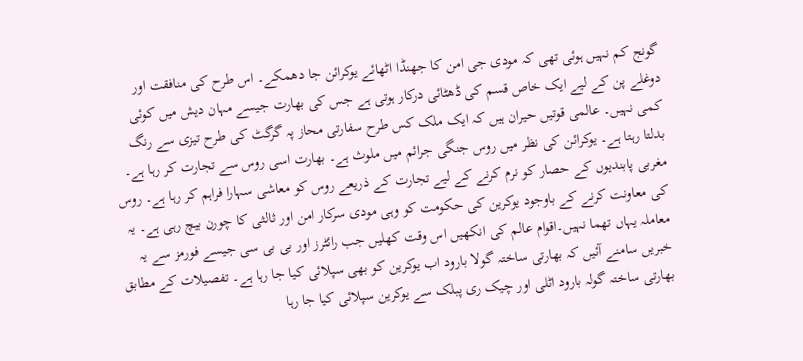گونج کم نہیں ہوئی تھی کہ مودی جی امن کا جھنڈا اٹھائے یوکرائن جا دھمکے۔ اس طرح کی منافقت اور دوغلے پن کے لیے ایک خاص قسم کی ڈھٹائی درکار ہوتی ہے جس کی بھارت جیسے مہان دیش میں کوئی کمی نہیں۔ عالمی قوتیں حیران ہیں کہ ایک ملک کس طرح سفارتی محاز پہ گرگٹ کی طرح تیزی سے رنگ بدلتا رہتا ہے۔ یوکرائن کی نظر میں روس جنگی جرائم میں ملوث ہے۔ بھارت اسی روس سے تجارت کر رہا ہے۔
مغربی پابندیوں کے حصار کو نرم کرنے کے لیے تجارت کے ذریعے روس کو معاشی سہارا فراہم کر رہا ہے۔ روس کی معاونت کرنے کے باوجود یوکرین کی حکومت کو وہی مودی سرکار امن اور ثالثی کا چورن بیچ رہی ہے۔ یہ معاملہ یہاں تھما نہیں۔اقوام عالم کی انکھیں اس وقت کھلیں جب رائٹرز اور بی بی سی جیسے فورمز سے یہ خبریں سامنے آئیں کہ بھارتی ساختہ گولا بارود اب یوکرین کو بھی سپلائی کیا جا رہا ہے۔ تفصیلات کے مطابق بھارتی ساختہ گولہ بارود اٹلی اور چیک ری پبلک سے یوکرین سپلائی کیا جا رہا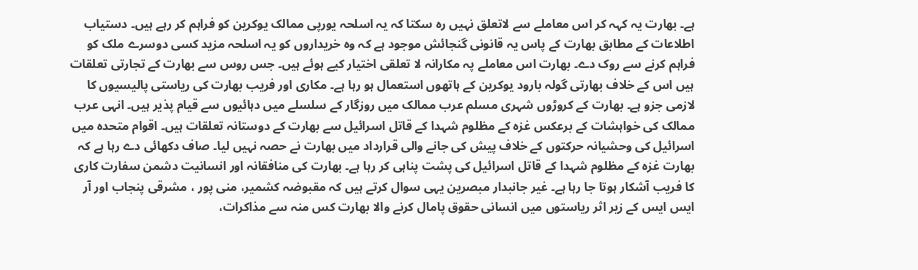ہے۔ بھارت یہ کہہ کر اس معاملے سے لاتعلق نہیں رہ سکتا کہ یہ اسلحہ یورپی ممالک یوکرین کو فراہم کر رہے ہیں۔ دستیاب اطلاعات کے مطابق بھارت کے پاس یہ قانونی گنجائش موجود ہے کہ وہ خریداروں کو یہ اسلحہ مزید کسی دوسرے ملک کو فراہم کرنے سے روک دے۔ بھارت اس معاملے پہ مکارانہ لا تعلقی اختیار کیے ہوئے ہیں۔ جس روس سے بھارت کے تجارتی تعلقات ہیں اس کے خلاف بھارتی گولہ بارود یوکرین کے ہاتھوں استعمال ہو رہا ہے۔ مکاری اور فریب بھارت کی ریاستی پالیسیوں کا لازمی جزو ہے۔ بھارت کے کروڑوں شہری مسلم عرب ممالک میں روزگار کے سلسلے میں دہائیوں سے قیام پذیر ہیں۔ انہی عرب ممالک کی خواہشات کے برعکس غزہ کے مظلوم شہدا کے قاتل اسرائیل سے بھارت کے دوستانہ تعلقات ہیں۔ اقوام متحدہ میں اسرائیل کی وحشیانہ حرکتوں کے خلاف پیش کی جانے والی قرارداد میں بھارت نے حصہ نہیں لیا۔ صاف دکھائی دے رہا ہے کہ بھارت غزہ کے مظلوم شہدا کے قاتل اسرائیل کی پشت پناہی کر رہا ہے۔ بھارت کی منافقانہ اور انسانیت دشمن سفارت کاری کا فریب آشکار ہوتا جا رہا ہے۔ غیر جانبدار مبصرین یہی سوال کرتے ہیں کہ مقبوضہ کشمیر، منی پور ، مشرقی پنجاب اور آر ایس ایس کے زیر اثر ریاستوں میں انسانی حقوق پامال کرنے والا بھارت کس منہ سے مذاکرات،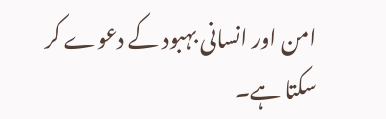امن اور انسانی بہبود کے دعوے کر سکتا ہے۔